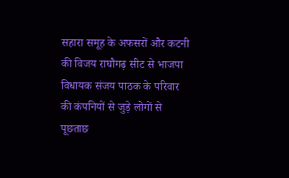सहारा समूह के अफसरों और कटनी की विजय राघौगढ़ सीट से भाजपा विधायक संजय पाठक के परिवार की कंपनियों से जुड़े लोगों से पूछताछ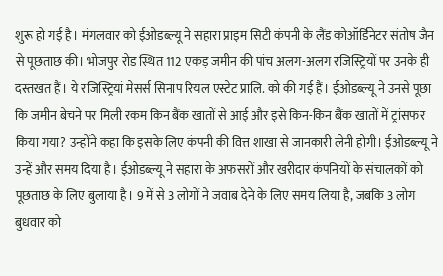शुरू हो गई है। मंगलवार को ईओडब्ल्यू ने सहारा प्राइम सिटी कंपनी के लैंड कोऑर्डिनेटर संतोष जैन से पूछताछ की। भोजपुर रोड स्थित 112 एकड़ जमीन की पांच अलग-अलग रजिस्ट्रियों पर उनके ही दस्तखत हैं। ये रजिस्ट्रियां मेसर्स सिनाप रियल एस्टेट प्रालि. को की गई हैं। ईओडब्ल्यू ने उनसे पूछा कि जमीन बेचने पर मिली रकम किन बैंक खातों से आई और इसे किन-किन बैंक खातों में ट्रांसफर किया गया? उन्होंने कहा कि इसके लिए कंपनी की वित्त शाखा से जानकारी लेनी होगी। ईओडब्ल्यू ने उन्हें और समय दिया है। ईओडब्ल्यू ने सहारा के अफसरों और खरीदार कंपनियों के संचालकों को पूछताछ के लिए बुलाया है। 9 में से 3 लोगों ने जवाब देने के लिए समय लिया है, जबकि 3 लोग बुधवार को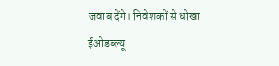जवाब देंगे। निवेशकों से धोखा
ईओडब्ल्यू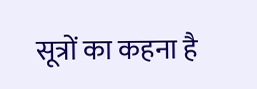सूत्रों का कहना है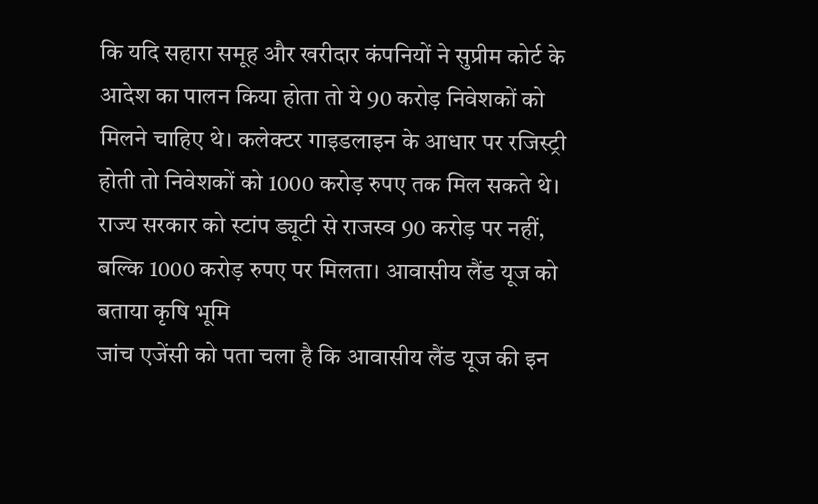कि यदि सहारा समूह और खरीदार कंपनियों ने सुप्रीम कोर्ट के आदेश का पालन किया होता तो ये 90 करोड़ निवेशकों को मिलने चाहिए थे। कलेक्टर गाइडलाइन के आधार पर रजिस्ट्री होती तो निवेशकों को 1000 करोड़ रुपए तक मिल सकते थे। राज्य सरकार को स्टांप ड्यूटी से राजस्व 90 करोड़ पर नहीं, बल्कि 1000 करोड़ रुपए पर मिलता। आवासीय लैंड यूज को बताया कृषि भूमि
जांच एजेंसी को पता चला है कि आवासीय लैंड यूज की इन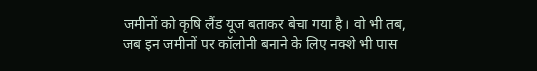जमीनों को कृषि लैंड यूज बताकर बेचा गया है। वो भी तब, जब इन जमीनों पर कॉलोनी बनाने के लिए नक्शे भी पास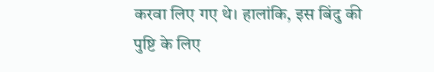करवा लिए गए थे। हालांकि, इस बिंदु की पुष्टि के लिए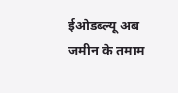ईओडब्ल्यू अब जमीन के तमाम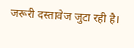जरूरी दस्तावेज जुटा रही है।